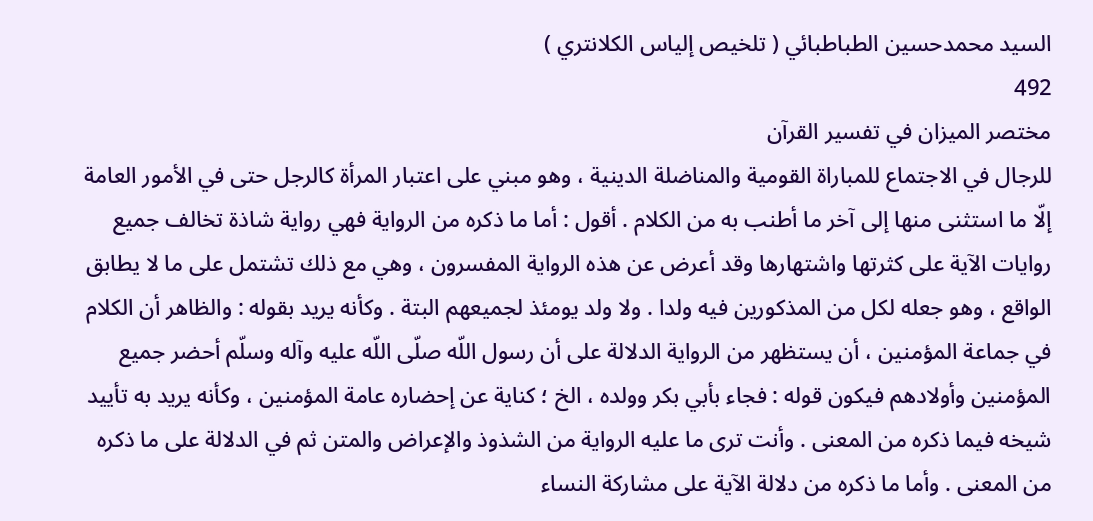السيد محمدحسين الطباطبائي ( تلخيص إلياس الكلانتري )
492
مختصر الميزان في تفسير القرآن
للرجال في الاجتماع للمباراة القومية والمناضلة الدينية ، وهو مبني على اعتبار المرأة كالرجل حتى في الأمور العامة إلّا ما استثنى منها إلى آخر ما أطنب به من الكلام . أقول : أما ما ذكره من الرواية فهي رواية شاذة تخالف جميع روايات الآية على كثرتها واشتهارها وقد أعرض عن هذه الرواية المفسرون ، وهي مع ذلك تشتمل على ما لا يطابق الواقع ، وهو جعله لكل من المذكورين فيه ولدا . ولا ولد يومئذ لجميعهم البتة . وكأنه يريد بقوله : والظاهر أن الكلام في جماعة المؤمنين ، أن يستظهر من الرواية الدلالة على أن رسول اللّه صلّى اللّه عليه وآله وسلّم أحضر جميع المؤمنين وأولادهم فيكون قوله : فجاء بأبي بكر وولده ، الخ ؛ كناية عن إحضاره عامة المؤمنين ، وكأنه يريد به تأييد شيخه فيما ذكره من المعنى . وأنت ترى ما عليه الرواية من الشذوذ والإعراض والمتن ثم في الدلالة على ما ذكره من المعنى . وأما ما ذكره من دلالة الآية على مشاركة النساء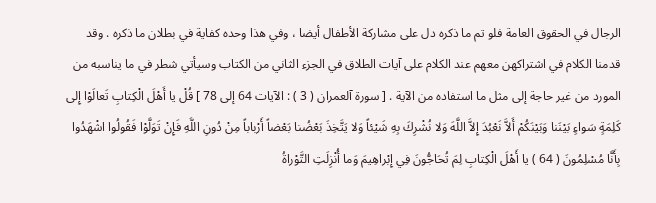الرجال في الحقوق العامة فلو تم ما ذكره دل على مشاركة الأطفال أيضا ، وفي هذا وحده كفاية في بطلان ما ذكره . وقد قدمنا الكلام في اشتراكهن معهم عند الكلام على آيات الطلاق في الجزء الثاني من الكتاب وسيأتي شطر في ما يناسبه من المورد من غير حاجة إلى مثل ما استفاده من الآية . [ سورة آلعمران ( 3 ) : الآيات 64 إلى 78 ] قُلْ يا أَهْلَ الْكِتابِ تَعالَوْا إِلى كَلِمَةٍ سَواءٍ بَيْنَنا وَبَيْنَكُمْ أَلاَّ نَعْبُدَ إِلاَّ اللَّهَ وَلا نُشْرِكَ بِهِ شَيْئاً وَلا يَتَّخِذَ بَعْضُنا بَعْضاً أَرْباباً مِنْ دُونِ اللَّهِ فَإِنْ تَوَلَّوْا فَقُولُوا اشْهَدُوا بِأَنَّا مُسْلِمُونَ ( 64 ) يا أَهْلَ الْكِتابِ لِمَ تُحَاجُّونَ فِي إِبْراهِيمَ وَما أُنْزِلَتِ التَّوْراةُ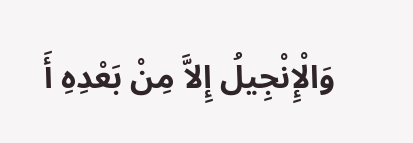وَالْإِنْجِيلُ إِلاَّ مِنْ بَعْدِهِ أَ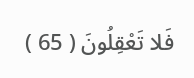فَلا تَعْقِلُونَ ( 65 )